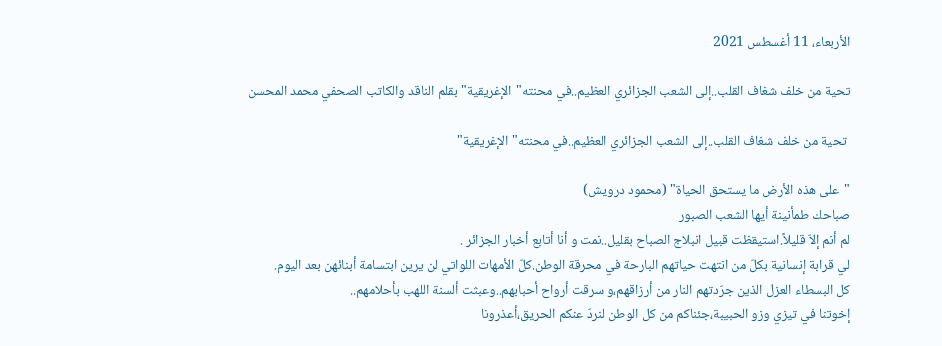الأربعاء، 11 أغسطس 2021

تحية من خلف شغاف القلب..إلى الشعب الجزائري العظيم..في محنته"الإغريقية" بقلم الناقد والكاتب الصحفي محمد المحسن

 تحية من خلف شغاف القلب..إلى الشعب الجزائري العظيم..في محنته"الإغريقية"

"على هذه الأرض ما يستحق الحياة" (محمود درويش)
صباحك طمأنينة أيها الشعب الصبور
لم أنم إلاّ قليلاً.استيقظت قبيل انبلاج الصباح بقليل..نمت و أنا أتابع أخبار الجزائر .
لي قرابة إنسانية بكلّ من انتهت حياتهم البارحة في محرقة الوطن.كلّ الأمهات اللواتي لن يرين ابتسامة أبنائهن بعد اليوم.
كل البسطاء العزل الذين جرّدتهم النار من أرزاقهم،و سرقت أرواح أحبابهم..وعبثت ألسنة اللهب بأحلامهم..
إخوتنا في تيزي وزو الحبيبة،جئناكم من كل الوطن لنردّ عنكم الحريق،أعذرونا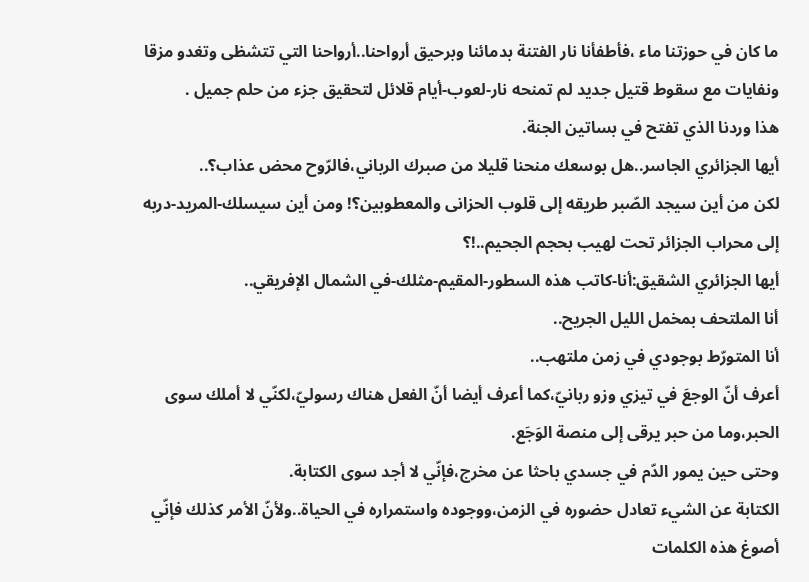ما كان في حوزتنا ماء ،فأطفأنا نار الفتنة بدمائنا وبرحيق أرواحنا..أرواحنا التي تتشظى وتغدو مزقا ونفايات مع سقوط قتيل جديد لم تمنحه نار-لعوب-أيام قلائل لتحقيق جزء من حلم جميل .
هذا وردنا الذي تفتح في بساتين الجنة.
أيها الجزائري الجاسر..هل بوسعك منحنا قليلا من صبرك الرباني،فالرّوح محض عذاب؟..
لكن من أين سيجد الصّبر طريقه إلى قلوب الحزانى والمعطوبين؟! ومن أين سيسلك-المريد-دربه إلى محراب الجزائر تحت لهيب بحجم الجحيم..!؟
أيها الجزائري الشقيق:أنا-كاتب هذه السطور-المقيم-مثلك-في الشمال الإفريقي..
أنا الملتحف بمخمل الليل الجريح..
أنا المتورّط بوجودي في زمن ملتهب..
أعرف أنّ الوجعَ في تيزي وزو ربانيّ،كما أعرف أيضا أنّ الفعل هناك رسوليّ،لكنّي لا أملك سوى الحبر،وما من حبر يرقى إلى منصة الوَجَع.
وحتى حين يمور الدّم في جسدي باحثا عن مخرج،فإنّي لا أجد سوى الكتابة.
الكتابة عن الشيء تعادل حضوره في الزمن،ووجوده واستمراره في الحياة..ولأنّ الأمر كذلك فإنّي أصوغ هذه الكلمات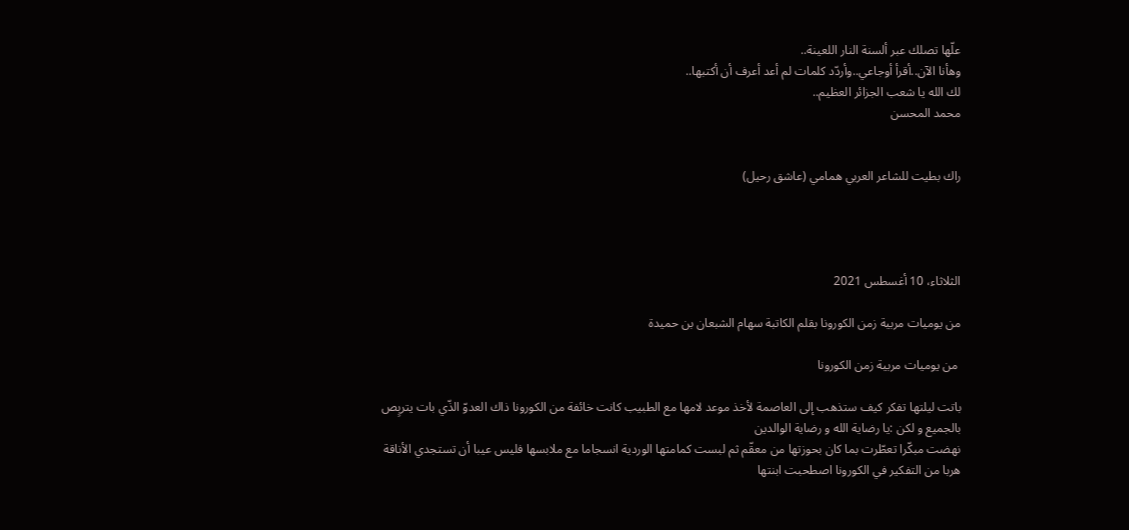علّها تصلك عبر ألسنة النار اللعينة..
وهأنا الآن..أقرأ أوجاعي..وأردّد كلمات لم أعد أعرف أن أكتبها..
لك الله يا شعب الجزائر العظيم..
محمد المحسن


راك بطيت للشاعر العربي همامي (عاشق رحيل)




الثلاثاء، 10 أغسطس 2021

من يوميات مربية زمن الكورونا بقلم الكاتبة سهام الشبعان بن حميدة

 من يوميات مربية زمن الكورونا

باتت ليلتها تفكر كيف ستذهب إلى العاصمة لأخذ موعد لامها مع الطبيب كانت خائفة من الكورونا ذاك العدوّ الذّي بات يتربٍص بالجميع و لكن :يا رضاية الله و رضاية الوالدين
نهضت مبكّرا تعطّرت بما كان بحوزتها من معقّم ثم لبست كمامتها الوردية انسجاما مع ملابسها فليس عيبا أن تستجدي الأناقة هربا من التفكير في الكورونا اصطحبت ابنتها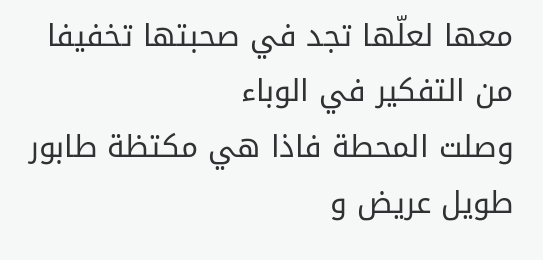معها لعلّها تجد في صحبتها تخفيفا من التفكير في الوباء
وصلت المحطة فاذا هي مكتظة طابور طويل عريض و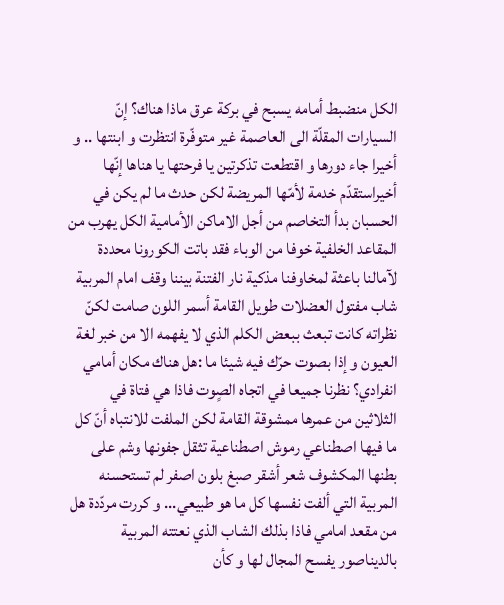الكل منضبط أمامه يسبح في بركة عرق ماذا هناك؟ إنّ السيارات المقلّة الى العاصمة غير متوفّرة انتظرت و ابنتها .. و أخيرا جاء دورها و اقتطعت تذكرتين يا فرحتها يا هناها إنّها أخيراستقدّم خدمة لأمّها المريضة لكن حدث ما لم يكن في الحسبان بدأ التخاصم من أجل الاماكن الأمامية الكل يهرب من المقاعد الخلفية خوفا من الوباء فقد باتت الكورونا محددة لآمالنا باعثة لمخاوفنا مذكية نار الفتنة بيننا وقف امام المربية شاب مفتول العضلات طويل القامة أسمر اللون صامت لكنّ نظراته كانت تبعث ببعض الكلم الذي لا يفهمه الا من خبر لغة العيون و إذا بصوت حرّك فيه شيئا ما :هل هناك مكان أمامي انفرادي؟ نظرنا جميعا في اتجاه الصٍوت فاذا هي فتاة في الثلاثين من عمرها ممشوقة القامة لكن الملفت للانتباه أنّ كل ما فيها اصطناعي رموش اصطناعية تثقل جفونها وشم على بطنها المكشوف شعر أشقر صبغ بلون اصفر لم تستحسنه المربية التي ألفت نفسها كل ما هو طبيعي... و كررت مردّدة هل من مقعد امامي فاذا بذلك الشاب الذي نعتته المربية بالديناصور يفسح المجال لها و كأن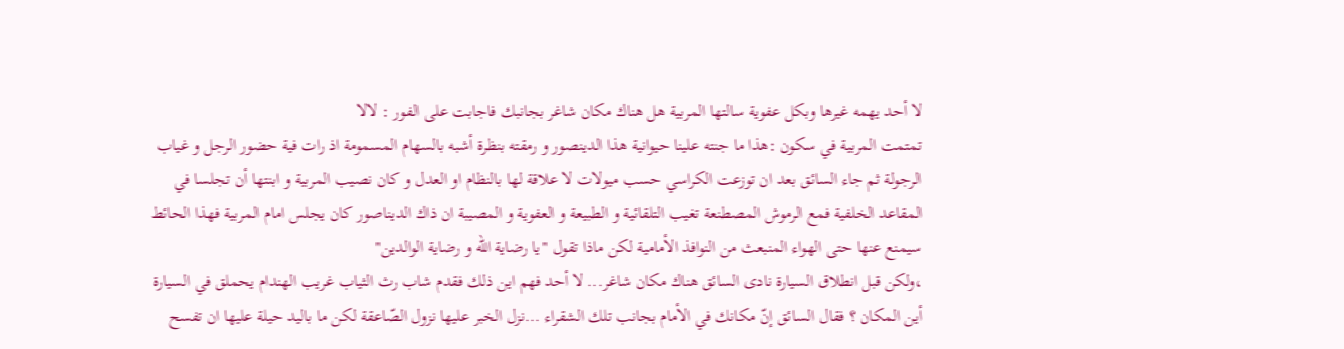لا أحد يهمه غيرها وبكل عفوية سالتها المربية هل هناك مكان شاغر بجانبك فاجابت على الفور : لالا
تمتمت المربية في سكون :هذا ما جنته علينا حيوانية هذا الدينصور و رمقته بنظرة أشبه بالسهام المسمومة اذ رات فية حضور الرجل و غياب الرجولة ثم جاء السائق بعد ان توزعت الكراسي حسب ميولات لا علاقة لها بالنظام او العدل و كان نصيب المربية و ابنتها أن تجلسا في المقاعد الخلفية فمع الرموش المصطنعة تغيب التلقائية و الطبيعة و العفوية و المصيبة ان ذاك الديناصور كان يجلس امام المربية فهذا الحائط سيمنع عنها حتى الهواء المنبعث من النوافذ الأمامية لكن ماذا تقول "يا رضاية الله و رضاية الوالدين"
،ولكن قبل انطلاق السيارة نادى السائق هناك مكان شاغر... لا أحد فهم اين ذلك فقدم شاب رث الثياب غريب الهندام يحملق في السيارة أين المكان ؟ فقال السائق إنّ مكانك في الأمام بجانب تلك الشقراء ...نزل الخبر عليها نزول الصّاعقة لكن ما باليد حيلة عليها ان تفسح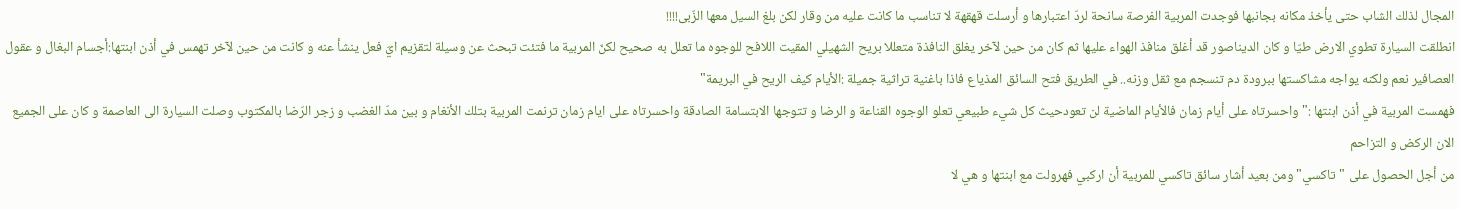المجال لذلك الشاب حتى يأخذ مكانه بجانبها فوجدت المربية الفرصة سانحة لردّ اعتبارها و أرسلت قهقهة لا تناسب ما كانت عليه من وقار لكن بلغ السيل معها الزّبى!!!!
انطلقت السيارة تطوي الارض طيّا و كان الديناصور قد أغلق منافذ الهواء عليها ثم كان من حين لآخر يغلق النافذة متعللا بريح الشهيلي المقيت اللافح للوجوه ما تعلل به صحيح لكنّ المربية ما فتئت تبحث عن وسيلة لتقزيم ايّ فعل ينشأ عنه و كانت من حين لآخر تهمس في أذن ابنتها:أجسام البغال و عقول العصافير نعم ولكنه يواجه مشاكستها ببرودة دم تنسجم مع ثقل وزنه.. في الطريق فتح السائق المذياع فاذا باغنية تراثية جميلة :الأيام كيف الريح في البريمة"
فهمست المربية في أذن ابنتها :"واحسرتاه على أيام زمان فالأيام الماضية لن تعودحيث كل شيء طبيعي تعلو الوجوه القناعة و الرضا و تتوجها الابتسامة الصادقة واحسرتاه على ايام زمان ترنمت المربية بتلك الأنغام و بين مدّ الغضب و زجر الرّضا بالمكتوب وصلت السيارة الى العاصمة و كان على الجميع الان الركض و التزاحم
من أجل الحصول على "تاكسي" ومن بعيد أشار سائق تاكسي للمربية أن اركبي فهرولت مع ابنتها و هي لا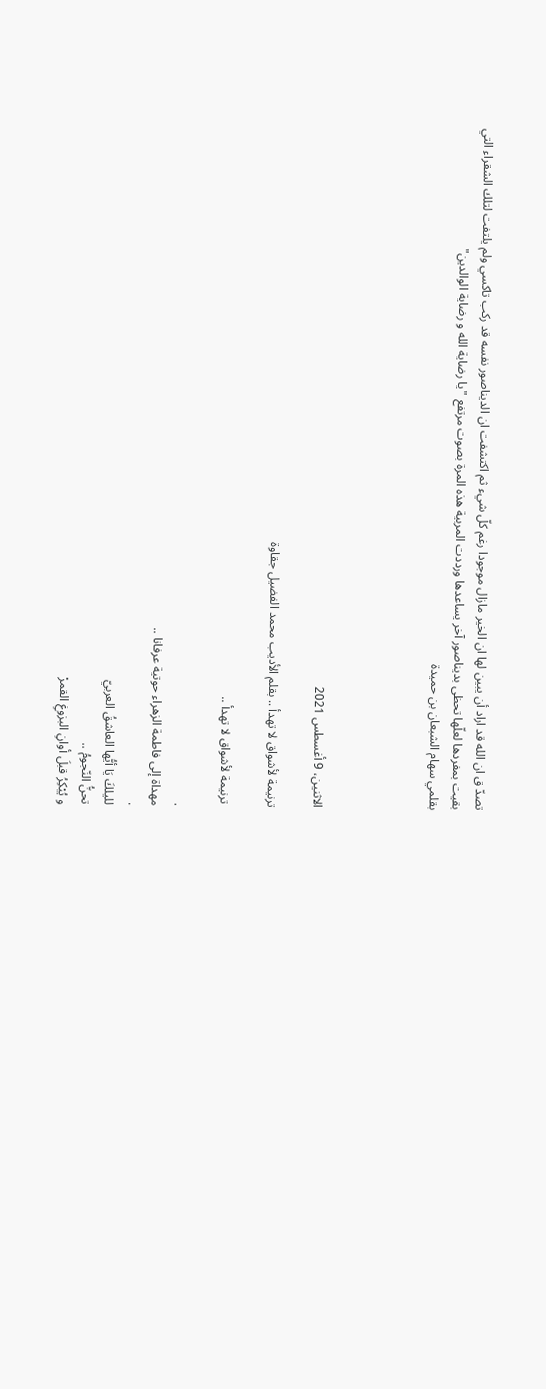تصدّ ق ان الله قد اراد أن يبين لها ان الخير مازال موجودا رغم كلّ شيء ثم اكتشفت ان الديناصور نفسه قد ركب تاكسي ولم يلتفت لتلك الشقراء التي بقيت بمفردها لعلّها تحظى بديناصور آخر يساعدها ورددت المربية هذه المرة بصوت مرتفع "يا رضاية الله و رضاية الوالدين"
بقلمي سهام الشبعان بن حميدة




الاثنين، 9 أغسطس 2021

ترنيمة لأشواق لا تهدأ .. بقلم الأديب محمد الفضيل جقاوة

 ترنيمة لأشواق لا تهدأ ..

.
مهداة إلى فاطمة الزهراء حوتية عرفانا ..
.
لليلكَ يَا أيُّها العاشقُ العربيّ
تحنُّ النّجومُ ..
و يُبْكِرُ قبلَ أوانِ البزوغِ القمرْ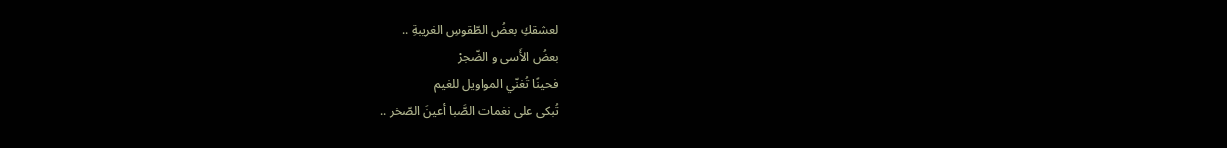لعشقكِ بعضُ الطّقوسِ الغريبةِ ..
بعضُ الأَسى و الضّجرْ
فحينًا تُغنّي المواويل للغيم
تُبكى على نغمات الصَّبا أعينَ الصّخر ..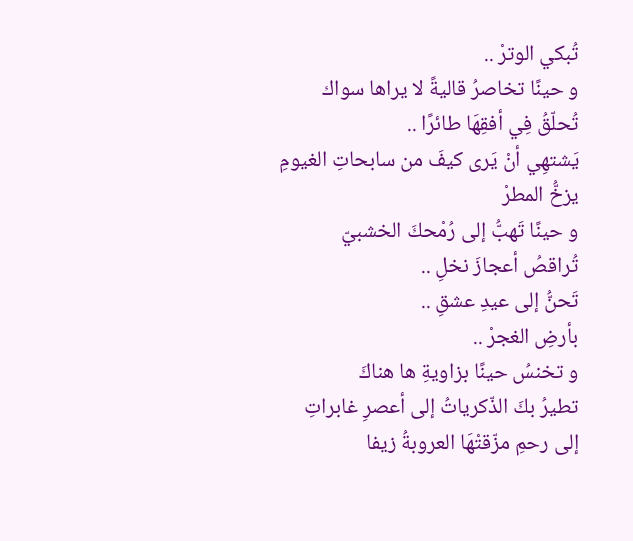تُبكي الوترْ ..
و حينًا تخاصرُ قاليةً لا يراها سواك
تُحلّقُ فِي أفقِهَا طائرًا ..
يَشتهِي أنْ يَرى كيفَ من سابحاتِ الغيومِ
يزخُّ المطرْ
و حينًا تَهبُّ إلى رُمْحكَ الخشبيّ
تُراقصُ أعجازَ نخلِ ..
تَحنُّ إلى عيدِ عشقِ ..
بأرضِ الغجرْ ..
و تخنسُ حينًا بزاويةِ ها هناكَ
تطيرُ بكَ الذّكرياتُ إلى أعصرِ غابراتِ
إلى رحمِ مزّقتْهَا العروبةُ زيفا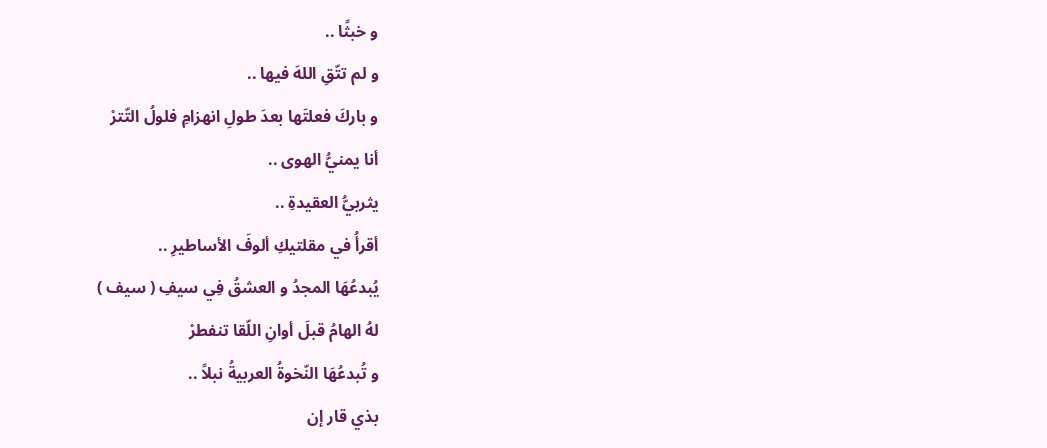و خبثًا ..
و لم تتّقِ اللهَ فيها ..
و باركَ فعلتَها بعدَ طولِ انهزامِ فلولُ التّترْ
أنا يمنيُّ الهوى ..
يثربيُّ العقيدةِ ..
أقرأُ في مقلتيكِ ألوفَ الأساطيرِ ..
يُبدعُهَا المجدُ و العشقُ فِي سيفِ ( سيف )
لهُ الهامُ قبلَ أوانِ اللّقا تنفطرْ
و تُبدعُهَا النّخوةُ العربيةُ نبلاً ..
بذي قار إن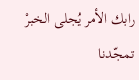رابك الأمر يُجلى الخبرْ
تمجّدنا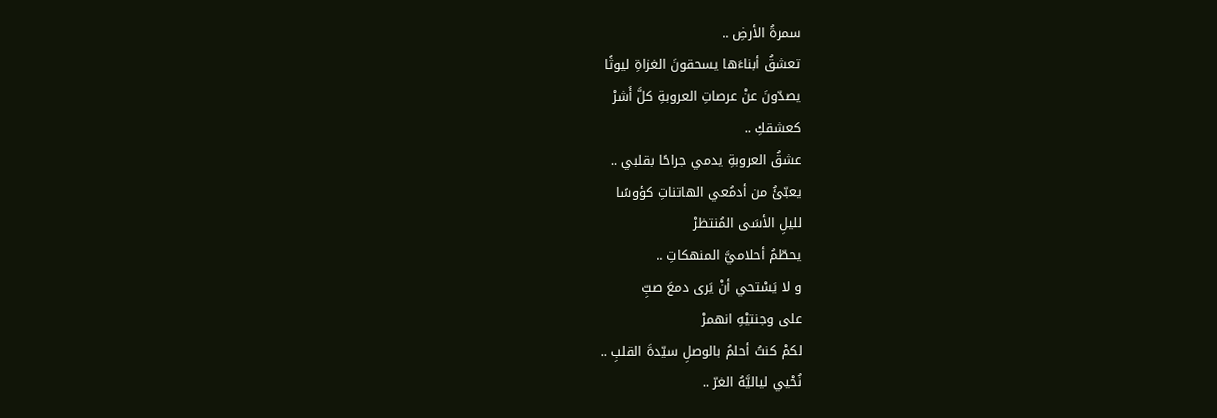سمرةُ الأرضِ ..
تعشقُ أبناءَها يسحقونَ الغزاةِ ليوثًا
يصدّونَ عنْ عرصاتِ العروبةِ كلَّ أَشرْ
كعشقكِ ..
عشقُ العروبةِ يدمي جراحًا بقلبي ..
يعبّئُ من أدمُعي الهاتناتِ كؤوسًا
لليلِ الأسَى المُنتظرْ
يحطّمُ أحلاميَّ المنهكاتِ ..
و لا يَسْتحي أنْ يَرى دمعَ صبِّ
على وجنتيْهِ انهمرْ
لكمْ كنتُ أحلمُ بالوصلِ سيّدةَ القلبِ ..
نُحْيي لياليَّهُ الغرّ ..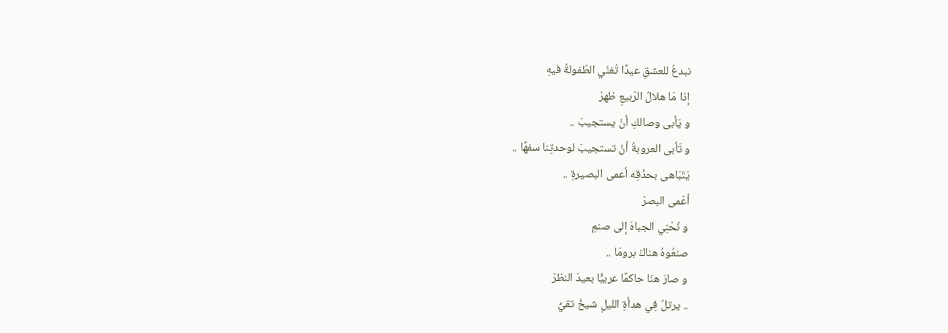نبدعُ للعشقِ عيدًا تُغنّي الطّفولةُ فيهِ
إذا مَا هلالُ الرّبيعِ ظهرْ
و يَأبى وصالكِ أنْ يستجيبَ ..
و تَأبى العروبةُ أنْ تستجيبَ لوحدتِنا سفهًا ..
يَتَبَاهى بحذْقِه أعمى البصيرةِ ..
أعْمى البصرْ
و نُحْنِي الجباهَ إلى صنمِ
صنعُوهُ هناكَ برومَا ..
و صارَ هنَا حاكمًا عربيًّا بعيدَ النظرْ
.. يرتلُ فِي هدأةِ الليلِ شيخُ تقيُّ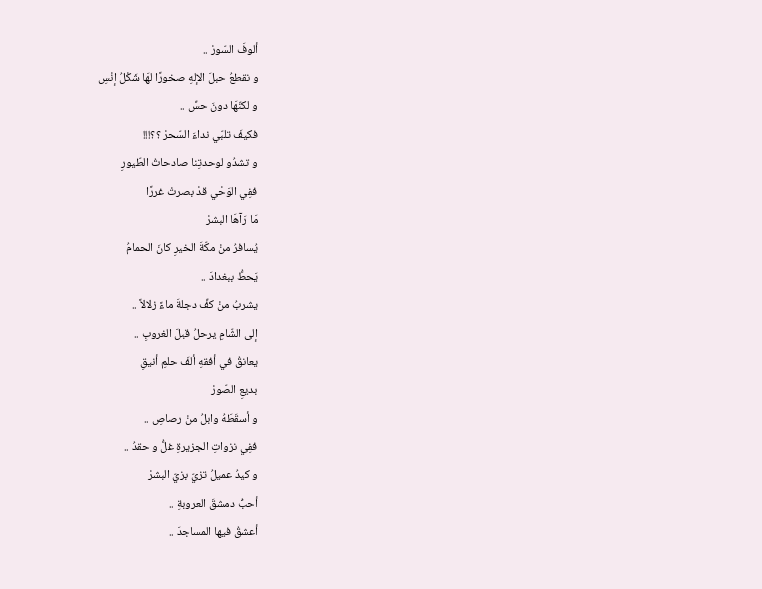ألوفَ السّورْ ..
و نقطعُ حبلَ الإلهِ صخورًا لهَا شَكْلُ إنْسِ
و لكنّهَا دونَ حسِّ ..
فكيفَ تلبّي نداءَ السّحرْ ؟؟!!!
و تشدُو لوحدتِنا صادحاتُ الطّيورِ
ففِي الوَحْي قدْ بصرتْ غررًا
مَا رَآهَا البشرْ
يُسافرُ منْ مكّةَ الخيرِ كانَ الحمامُ
يَحطُّ ببغدادَ ..
يشربُ منْ كفِّ دجلةَ ماءً زلالاً ..
إلى الشّامِ يرحلُ قبلَ الغروبِ ..
يعانقُ في أفقهِ ألفَ حلمِ أنيقِ
بديعِ الصّورْ
و أسقَطَهُ وابلُ منْ رصاصِ ..
ففِي نزواتِ الجزيرةِ غلُّ و حقدُ ..
و كيدُ عميلُ تزيّ بزيّ البشرْ
أحبُّ دمشقَ العروبةِ ..
أعشقُ فيها المساجدَ ..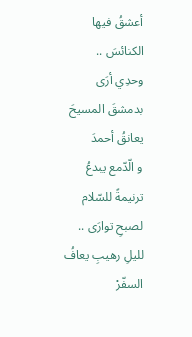أعشقُ فيها الكنائسَ ..
وحدِي أرَى بدمشقَ المسيحَ يعانقُ أحمدَ
و الّدّمع يبدعُ ترنيمةً للسّلام
لصبحِ توارَى ..
لليلِ رهيبِ يعافُ السفّرْ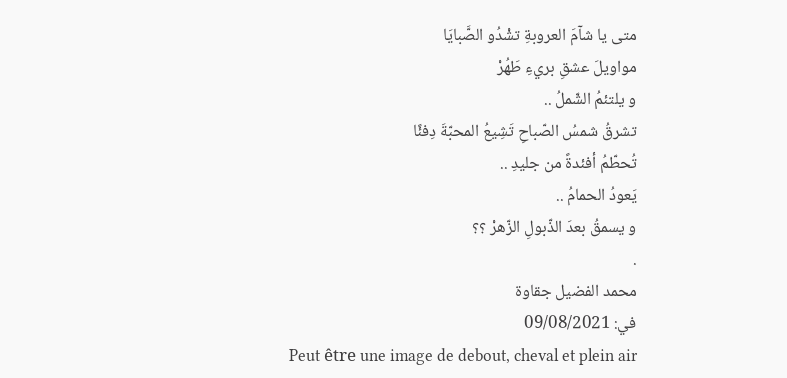متى يا شآمَ العروبةِ تشْدُو الصَّبايَا
مواويلَ عشقِ بريءِ طَهُرْ
و يلتئمُ الشّملُ ..
تشرقُ شمسُ الصّباحِ تَشِيعُ المحبّةَ دِفئًا
تُحطّمُ أفئدةً من جليدِ ..
يَعودُ الحمامُ ..
و يسمقُ بعدَ الذّبولِ الزّهرْ ؟؟
.
محمد الفضيل جقاوة
في: 09/08/2021
Peut être une image de debout, cheval et plein air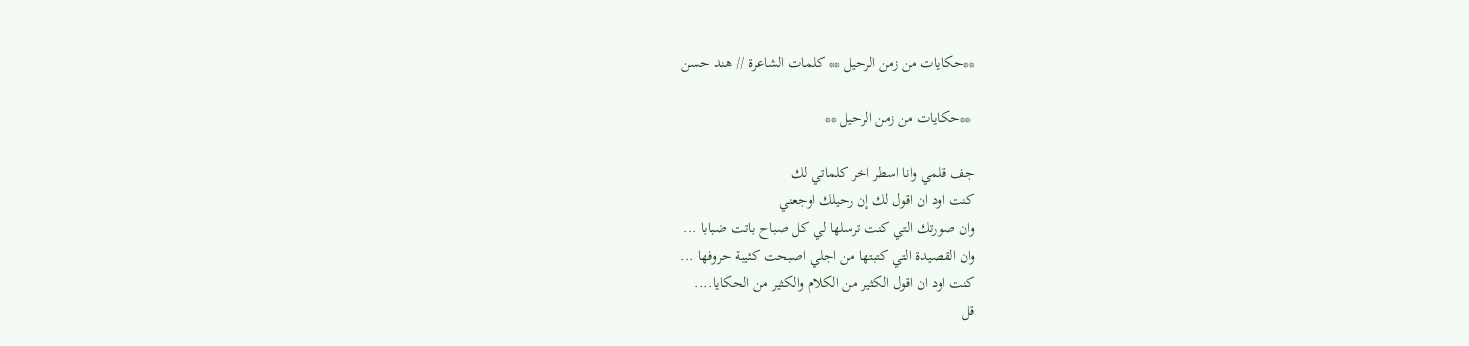**حكايات من زمن الرحيل ** كلمات الشاعرة // هند حسن

 **حكايات من زمن الرحيل **

جف قلمي وانا اسطر اخر كلماتي لك
كنت اود ان اقول لك إن رحيلك اوجعني
وان صورتك التي كنت ترسلها لي كل صباح باتت ضبابا ...
وان القصيدة التي كتبتها من اجلي اصبحت كئيبة حروفها ...
كنت اود ان اقول الكثير من الكلام والكثير من الحكايا....
قل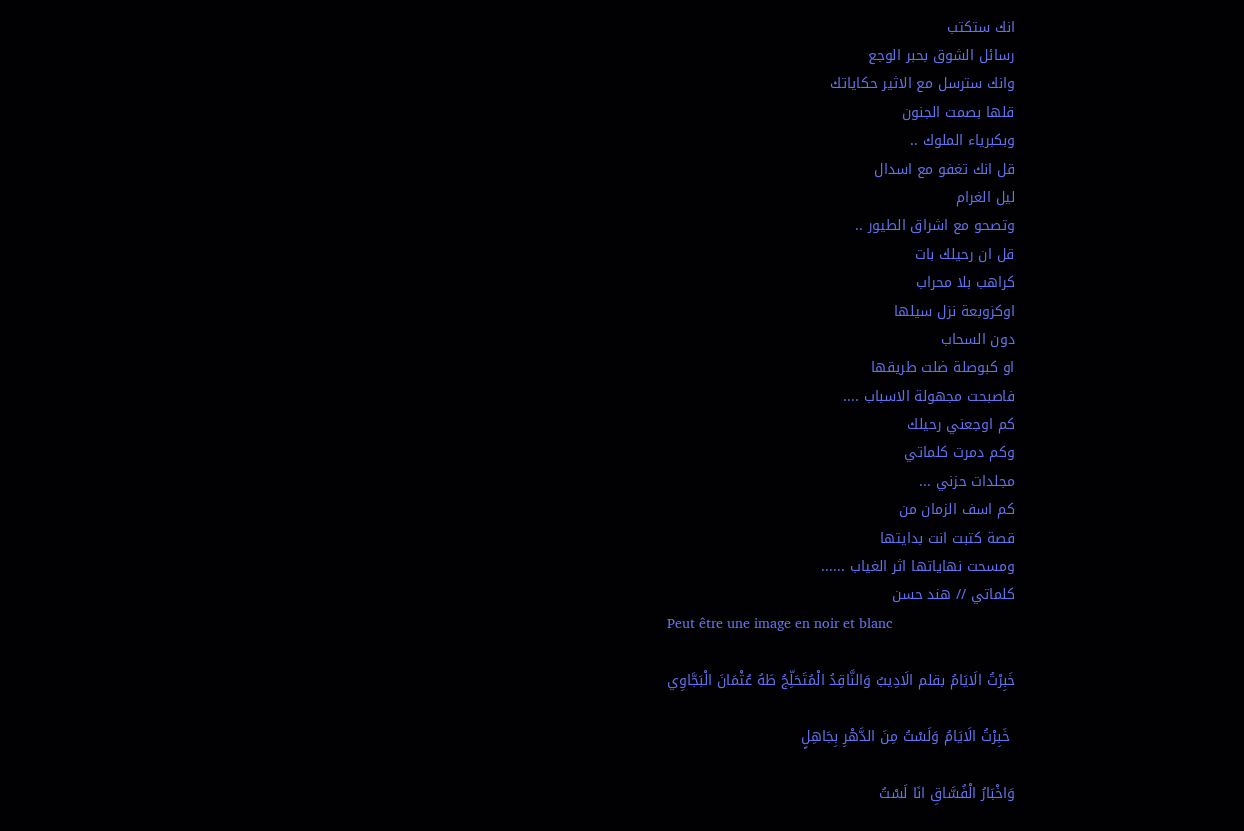انك ستكتب
رسائل الشوق بحبر الوجع
وانك سترسل مع الاثير حكاياتك
قلها بصمت الجنون
وبكبرياء الملوك ..
قل انك تغفو مع اسدال
ليل الغرام
وتصحو مع اشراق الطيور ..
قل ان رحيلك بات
كراهب بلا محراب
اوكزوبعة نزل سيلها
دون السحاب
او كبوصلة ضلت طريقها
فاصبحت مجهولة الاسباب ....
كم اوجعني رحيلك
وكم دمرت كلماتي
مجلدات حزني ...
كم اسف الزمان من
قصة كتبت انت بدايتها
ومسحت نهاياتها اثر الغياب ......
كلماتي // هند حسن
Peut être une image en noir et blanc

خَبِرْتُ الَايَامُ بقلم الَادِيبُ وَالنَّاقِدُ الْمُتَحَلِّجُ طَهُ عُثْمَانَ الْبَجَّاوِي

 خَبِرْتُ الَايَامُ وَلَسْتُ مِنَ الدَّهْرِ بِجَاهِلٍ

وَاخْبَارُ الْفُسَّاقِ انَا لَسْتُ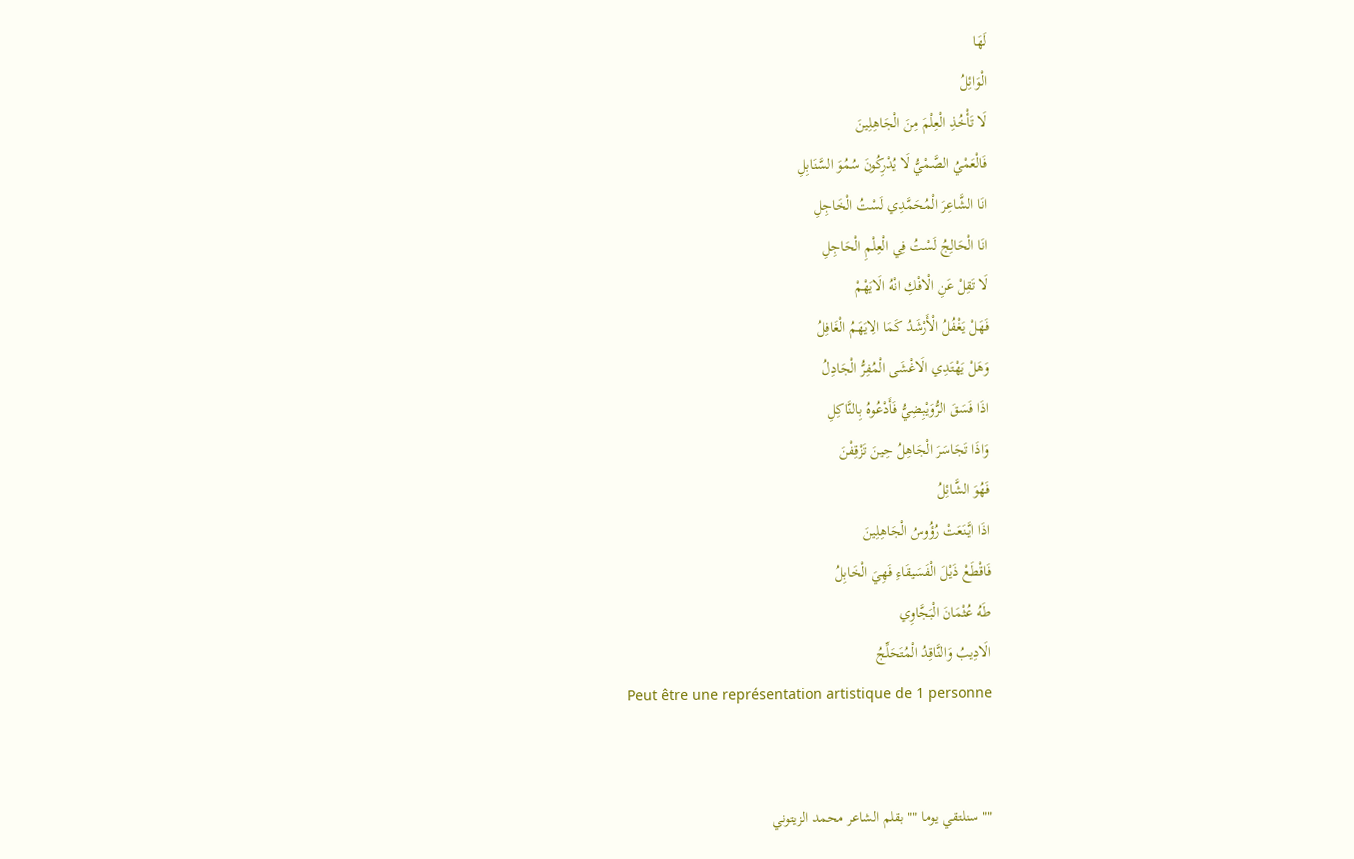لَهَا
الْوَائِلُ
لَا تَأْخُذِ الْعِلْمَ مِنَ الْجَاهِلِينَ
فَالْعَمْيُ الصَّمْيُّ لَا يُدْرِكُونَ سُمُوَ السَّنَابِلِ
انَا الشَّاعِرَ الْمُحَمَّدِي لَسْتُ الْخَاجِلِ
انَا الْحَالِجُ لَسْتُ فِي الْعِلْمِ الْحَاجِلِ
لَا تَقِلْ عَنِ الْافْكِ انْهُ الَايَهْمْ
فَهَلْ يَغْفُلُ الْأَرْشَدُ كَمَا الِايَهَمُ الْغَافِلُ
وَهَلْ يَهْتَدِي الَاغْشَى الْمُفِرُّ الْجَادِلُ
اذَا فَسَقَ الرُّوَيْبِضِيُّ فَأَدْعُوهُ بِالنَّاكِلِ
وَاذَا تَجَاسَرَ الْجَاهِلُ حِينَ تَزْقِفْنَ
فَهُوَ الشَّائِلُ
اذَا ايَّنَعَتْ رُؤُوسُ الْجَاهِلِينَ
فَاقْطَعْ ذَيْلَ الْفَسَيقَاءِ فَهِيَ الْخَابِلُ
طَهُ عُثْمَانَ الْبَجَّاوِي
الَادِيبُ وَالنَّاقِدُ الْمُتَحَلِّجُ
Peut être une représentation artistique de 1 personne


"" سنلتقي يوما "" بقلم الشاعر محمد الزيتوني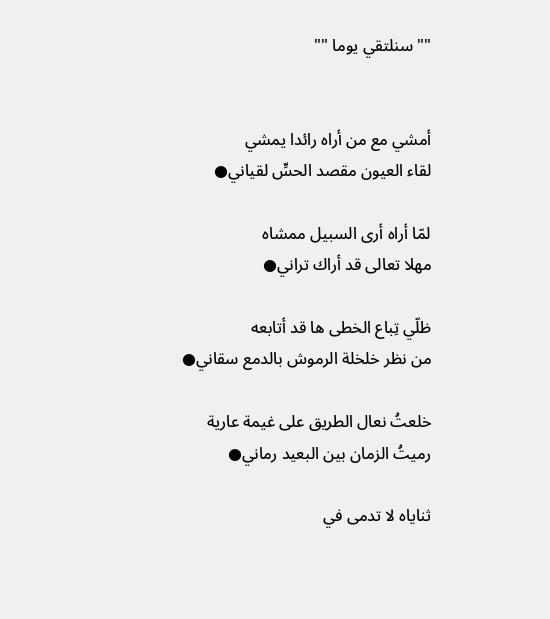"" سنلتقي يوما ""


أمشي مع من أراه رائدا يمشي
لقاء العيون مقصد الحسٍّ لقياني●

لمّا أراه أرى السبيل ممشاه
مهلا تعالى قد أراك تراني●

ظلّي تِباع الخطى ها قد أتابعه
من نظر خلخلة الرموش بالدمع سقاني●

خلعتُ نعال الطريق على غيمة عارية
رميتُ الزمان بين البعيد رماني●

ثناياه لا تدمى في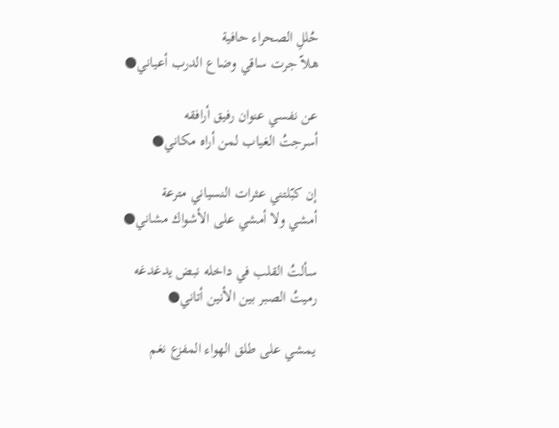حُللِ الصحراء حافية
هلاّ جرت ساقي وضاع الدرب أعياني●

عن نفسي عنوان رفيق أرافقه
أسرجتُ الغياب لمن أراه مكاني●

إن كبّلتني عثرات النسياني مترعة
أمشي ولا أمشي على الأشواك مشاني●

سألتُ القلب في داخله نبض يدغدغه
رميتُ الصبر بين الأنين أتاني●

يمشي على طلق الهواء المفزع نغم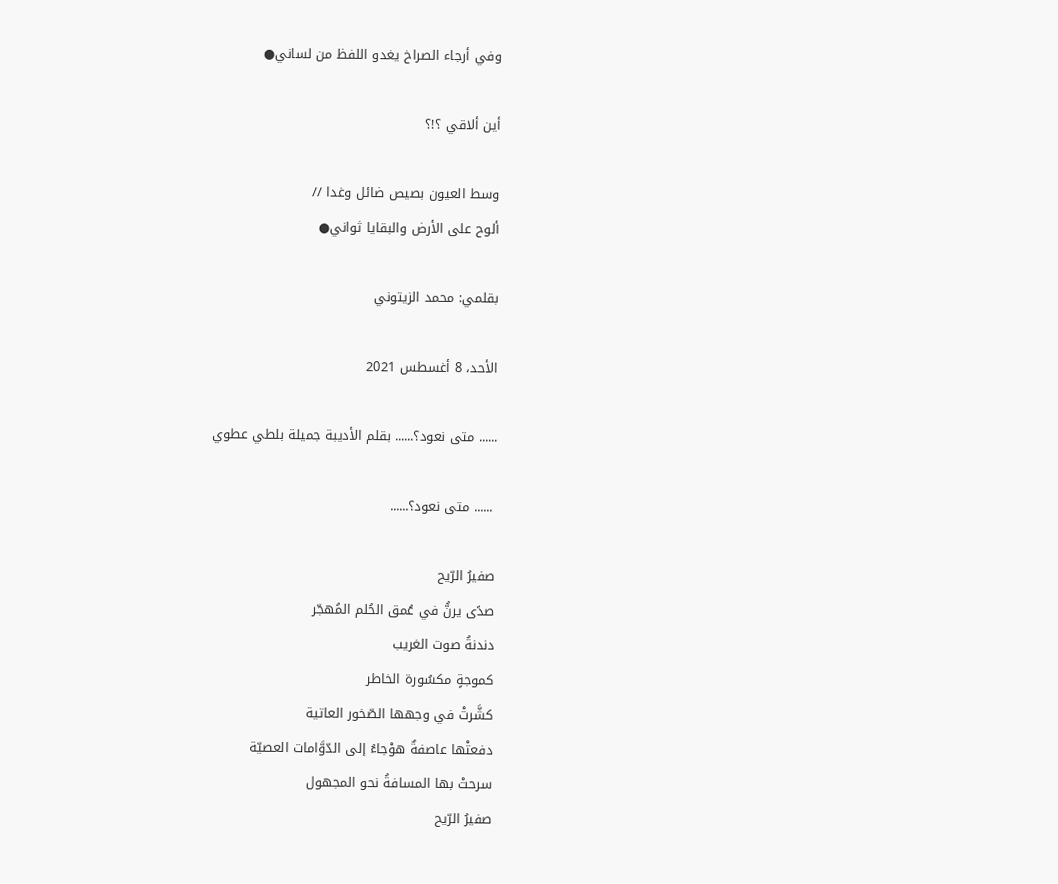وفي أرجاء الصراخ يغدو اللفظ من لساني●

أين ألاقي ؟!؟

وسط العيون بصيص ضائل وغدا //
ألوح على الأرض والبقايا ثواني●

بقلمي: محمد الزيتوني

الأحد، 8 أغسطس 2021

...... متى نعود؟...... بقلم الأديبة جميلة بلطي عطوي

 ...... متى نعود؟......

صفيرُ الرّيح
صدًى يرنُّ في عُمق الحُلم المُهجّر
دندنةُ صوت الغريب
كموجةٍ مكسُورة الخاطر
كشَّرتْ في وجهها الصّخور العاتية
دفعتْها عاصفةٌ هوْجاءُ إلى الدّوَّامات العصيّة
سرحتْ بها المسافةُ نحو المجهول
صفيرُ الرّيح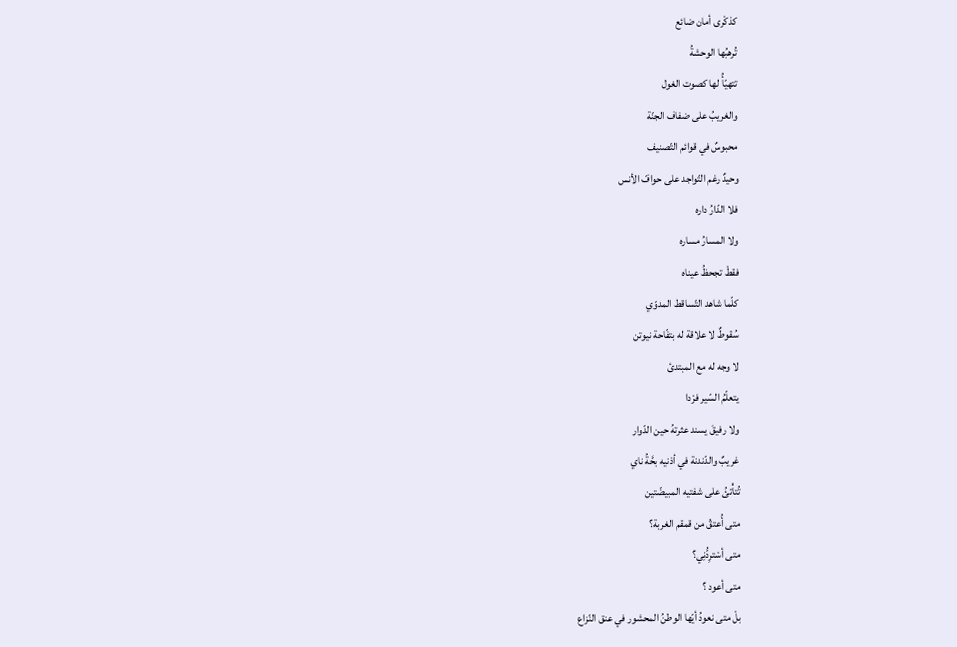كذكْرى أمان ضائع
تُرهبُها الوحشةُ
تتهيّأُ لها كصوت الغول
والغريبُ على ضفاف الجنّة
محبوسٌ في قوائم التّصنيف
وحيدٌ رغم التّواجد على حوافّ الأنس
فلا الدّارُ داره
ولا المسارُ مساره
فقطْ تجحظُ عيناه
كلّما شاهد التّساقط المدوّي
سُقوطٌ لا علاقة له بتفّاحة نيوتن
لا وجه له مع المبتدئ
يتعلّمُ السّير فرْدا
ولا رفيقَ يسند عثرتهُ حين الدّوار
غريبٌ والدّندنة في أذنيه بحَّةُ ناي
تُتأْتئُ على شفتيه المبيضّتين
متى أُعتقُ من قمقم الغربة؟
متى أسْترِدُّنِي؟
متى أعود ؟
بلْ متى نعودُ أيّها الوطنُ المحشور في عنق النّزاع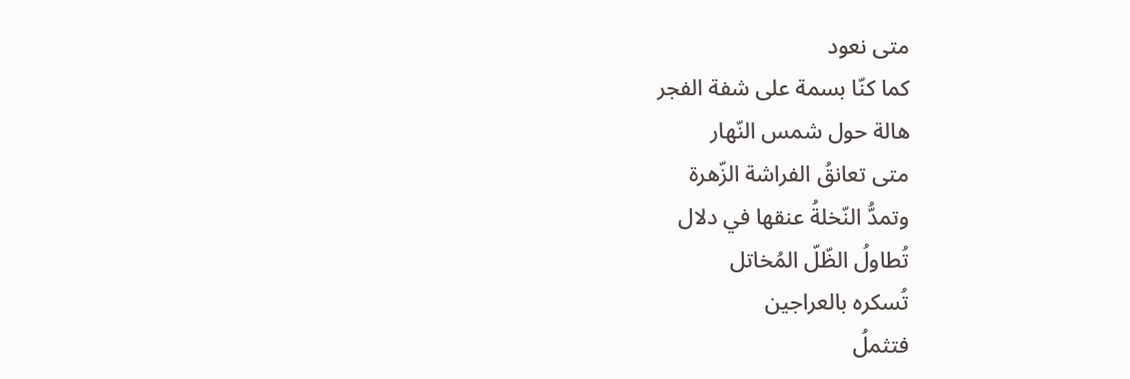متى نعود
كما كنّا بسمة على شفة الفجر
هالة حول شمس النّهار
متى تعانقُ الفراشة الزّهرة
وتمدُّ النّخلةُ عنقها في دلال
تُطاولُ الظّلّ المُخاتل
تُسكره بالعراجين
فتثملُ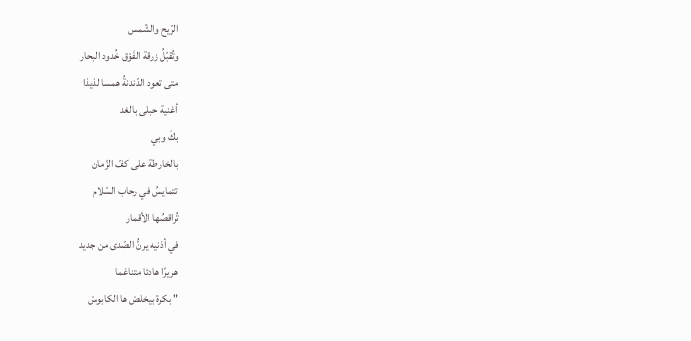الرّيح والشّمس
وتُقبّلُ زرقة الفَوْق خُدود البحار
متى تعود الدّندنةُ همسا لذيذا
أغنية حبلى بالغد
بكَ وبي
بالخارطة على كفّ الزّمان
تتمايسُ في رحاب السّلام
تُراقصُها الأقمار
في أذنيه يرنُّ الصّدى من جديد
هريرًا هادئا متناغما
" بكرة بيخلصْ ها الكابوسْ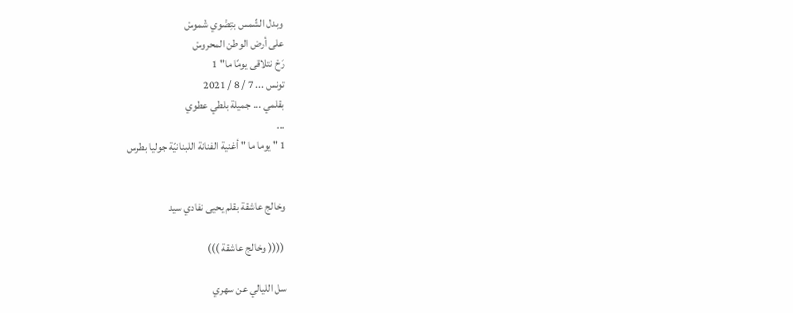وبدل الشّمس بتِضْوي شْموسْ
على أرض الوطن المحروسْ
رَحْ نتلاقى يومًا ما" 1
تونس ... 7 / 8 / 2021
بقلمي ... جميلة بلطي عطوي
...
1 " يوما ما " أغنية الفنانة اللبنانيّة جوليا بطرس


وخالج عاشقة بقلم يحيى نفادي سيد

 (((( وخالج عاشقة )))

سل الليالي عن سهري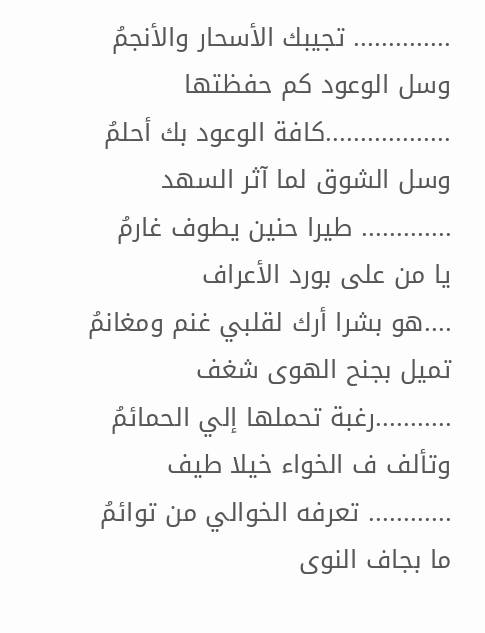.............. تجيبك الأسحار والأنجمُ
وسل الوعود كم حفظتها
..................كافة الوعود بك أحلمُ
وسل الشوق لما آثر السهد
............. طيرا حنين يطوف غارمُ
يا من على بورد الأعراف
....هو بشرا أرك لقلبي غنم ومغانمُ
تميل بجنح الهوى شغف
...........رغبة تحملها إلي الحمائمُ
وتألف ف الخواء خيلا طيف
............ تعرفه الخوالي من توائمُ
ما بجاف النوى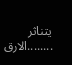يتناثر
........الارق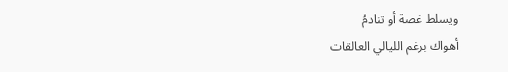ويسلط غصة أو تنادمُ
أهواك برغم الليالي العالقات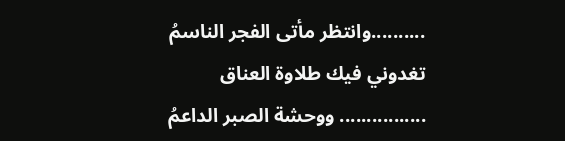..........وانتظر مأتى الفجر الناسمُ
تغدوني فيك طلاوة العناق
................ ووحشة الصبر الداعمُ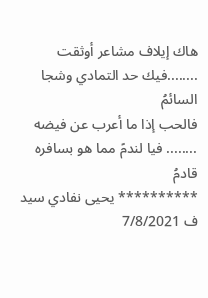هاك إيلاف مشاعر أوثقت
........فيك حد التمادي وشجا السائمُ
فالحب إذا ما أعرب عن فيضه
........ فيا لندمً مما هو بسافره قادمُ
********** يحيى نفادي سيد
ف 7/8/2021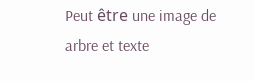Peut être une image de arbre et texte